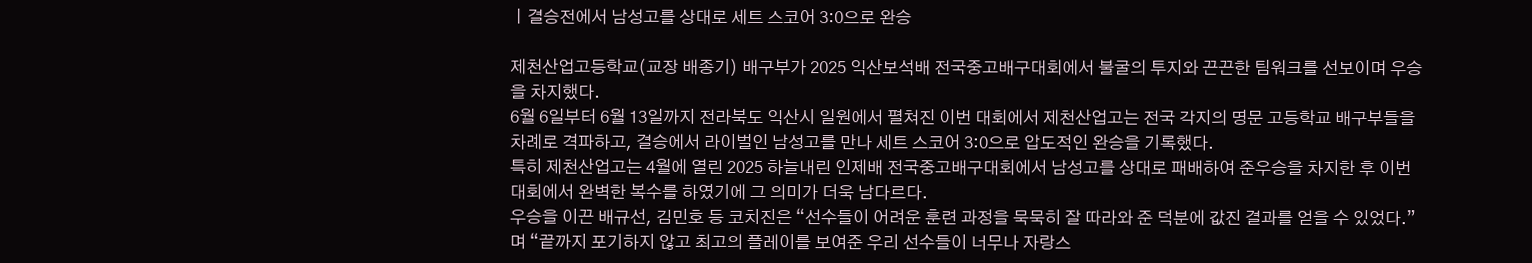ㅣ결승전에서 남성고를 상대로 세트 스코어 3:0으로 완승

제천산업고등학교(교장 배종기) 배구부가 2025 익산보석배 전국중고배구대회에서 불굴의 투지와 끈끈한 팀워크를 선보이며 우승을 차지했다.
6월 6일부터 6월 13일까지 전라북도 익산시 일원에서 펼쳐진 이번 대회에서 제천산업고는 전국 각지의 명문 고등학교 배구부들을 차례로 격파하고, 결승에서 라이벌인 남성고를 만나 세트 스코어 3:0으로 압도적인 완승을 기록했다.
특히 제천산업고는 4월에 열린 2025 하늘내린 인제배 전국중고배구대회에서 남성고를 상대로 패배하여 준우승을 차지한 후 이번 대회에서 완벽한 복수를 하였기에 그 의미가 더욱 남다르다.
우승을 이끈 배규선, 김민호 등 코치진은 “선수들이 어려운 훈련 과정을 묵묵히 잘 따라와 준 덕분에 값진 결과를 얻을 수 있었다.”며 “끝까지 포기하지 않고 최고의 플레이를 보여준 우리 선수들이 너무나 자랑스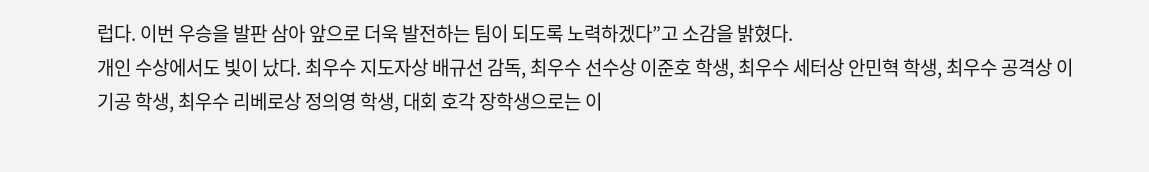럽다. 이번 우승을 발판 삼아 앞으로 더욱 발전하는 팀이 되도록 노력하겠다”고 소감을 밝혔다.
개인 수상에서도 빛이 났다. 최우수 지도자상 배규선 감독, 최우수 선수상 이준호 학생, 최우수 세터상 안민혁 학생, 최우수 공격상 이기공 학생, 최우수 리베로상 정의영 학생, 대회 호각 장학생으로는 이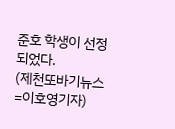준호 학생이 선정되었다.
(제천또바기뉴스=이호영기자)